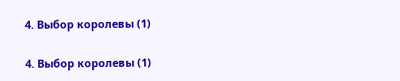4. Выбор королевы (1)

4. Выбор королевы (1)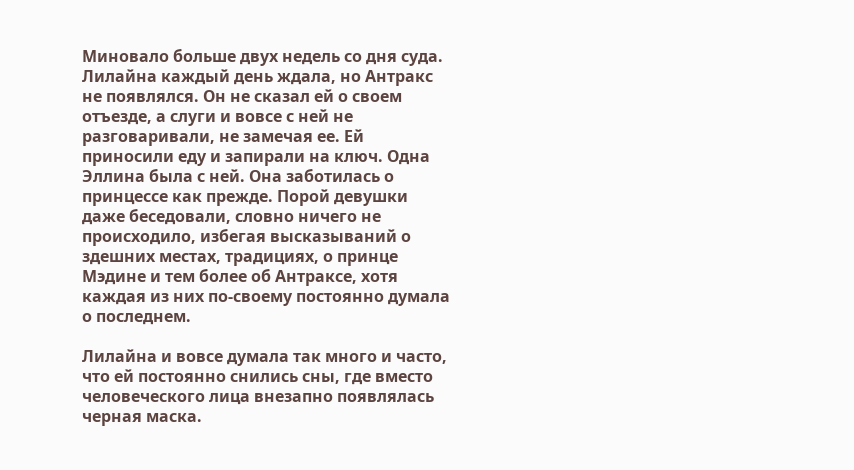Миновало больше двух недель со дня суда. Лилайна каждый день ждала, но Антракс не появлялся. Он не сказал ей о своем отъезде, а слуги и вовсе с ней не разговаривали, не замечая ее. Ей приносили еду и запирали на ключ. Одна Эллина была с ней. Она заботилась о принцессе как прежде. Порой девушки даже беседовали, словно ничего не происходило, избегая высказываний о здешних местах, традициях, о принце Мэдине и тем более об Антраксе, хотя каждая из них по-своему постоянно думала о последнем.

Лилайна и вовсе думала так много и часто, что ей постоянно снились сны, где вместо человеческого лица внезапно появлялась черная маска.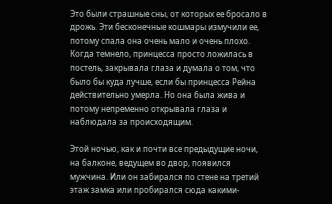Это были страшные сны, от которых ее бросало в дрожь. Эти бесконечные кошмары измучили ее, потому спала она очень мало и очень плохо. Когда темнело, принцесса просто ложилась в постель, закрывала глаза и думала о том, что было бы куда лучше, если бы принцесса Рейна действительно умерла. Но она была жива и потому непременно открывала глаза и наблюдала за происходящим.

Этой ночью, как и почти все предыдущие ночи, на балконе, ведущем во двор, появился мужчина. Или он забирался по стене на третий этаж замка или пробирался сюда какими-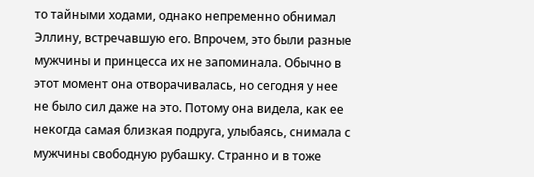то тайными ходами, однако непременно обнимал Эллину, встречавшую его. Впрочем, это были разные мужчины и принцесса их не запоминала. Обычно в этот момент она отворачивалась, но сегодня у нее не было сил даже на это. Потому она видела, как ее некогда самая близкая подруга, улыбаясь, снимала с мужчины свободную рубашку. Странно и в тоже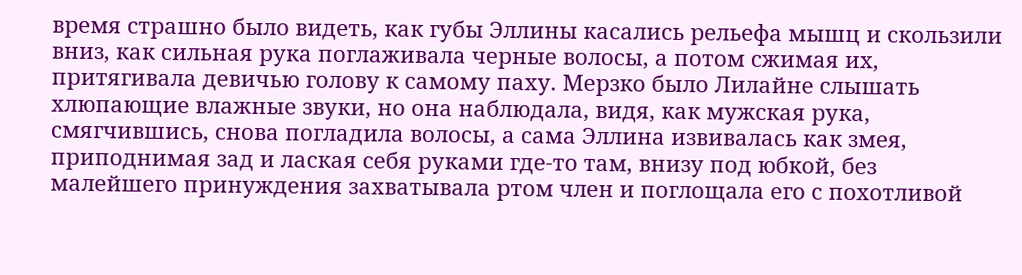время страшно было видеть, как губы Эллины касались рельефа мышц и скользили вниз, как сильная рука поглаживала черные волосы, а потом сжимая их, притягивала девичью голову к самому паху. Мерзко было Лилайне слышать хлюпающие влажные звуки, но она наблюдала, видя, как мужская рука, смягчившись, снова погладила волосы, а сама Эллина извивалась как змея, приподнимая зад и лаская себя руками где-то там, внизу под юбкой, без малейшего принуждения захватывала ртом член и поглощала его с похотливой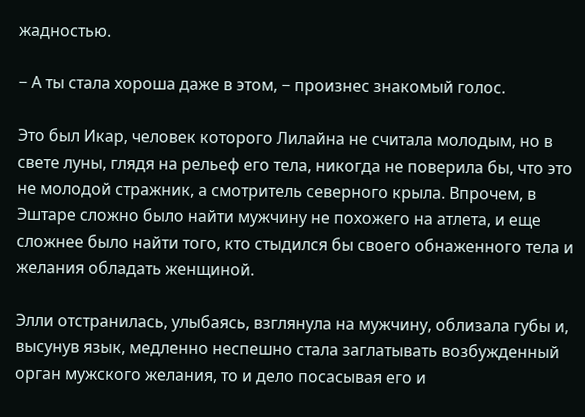жадностью.

− А ты стала хороша даже в этом, − произнес знакомый голос.

Это был Икар, человек которого Лилайна не считала молодым, но в свете луны, глядя на рельеф его тела, никогда не поверила бы, что это не молодой стражник, а смотритель северного крыла. Впрочем, в Эштаре сложно было найти мужчину не похожего на атлета, и еще сложнее было найти того, кто стыдился бы своего обнаженного тела и желания обладать женщиной.

Элли отстранилась, улыбаясь, взглянула на мужчину, облизала губы и, высунув язык, медленно неспешно стала заглатывать возбужденный орган мужского желания, то и дело посасывая его и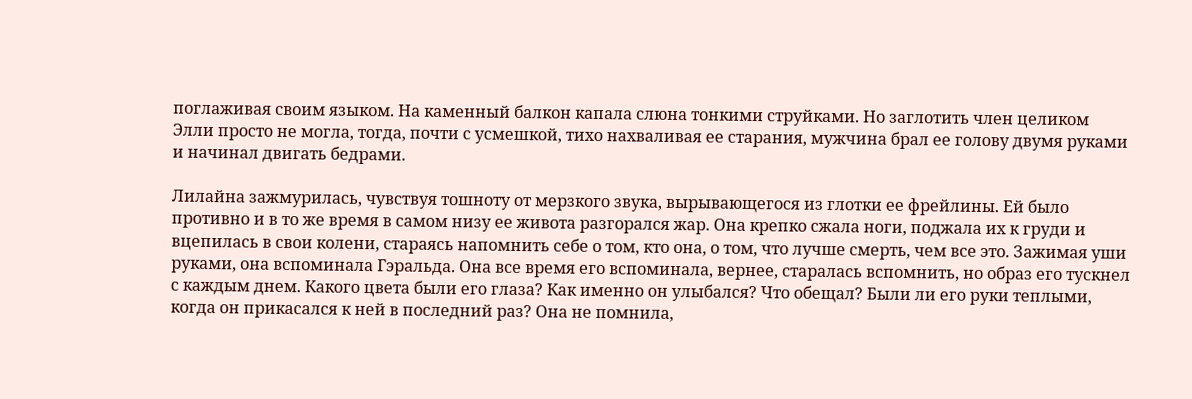поглаживая своим языком. На каменный балкон капала слюна тонкими струйками. Но заглотить член целиком Элли просто не могла, тогда, почти с усмешкой, тихо нахваливая ее старания, мужчина брал ее голову двумя руками и начинал двигать бедрами.

Лилайна зажмурилась, чувствуя тошноту от мерзкого звука, вырывающегося из глотки ее фрейлины. Ей было противно и в то же время в самом низу ее живота разгорался жар. Она крепко сжала ноги, поджала их к груди и вцепилась в свои колени, стараясь напомнить себе о том, кто она, о том, что лучше смерть, чем все это. Зажимая уши руками, она вспоминала Гэральда. Она все время его вспоминала, вернее, старалась вспомнить, но образ его тускнел с каждым днем. Какого цвета были его глаза? Как именно он улыбался? Что обещал? Были ли его руки теплыми, когда он прикасался к ней в последний раз? Она не помнила,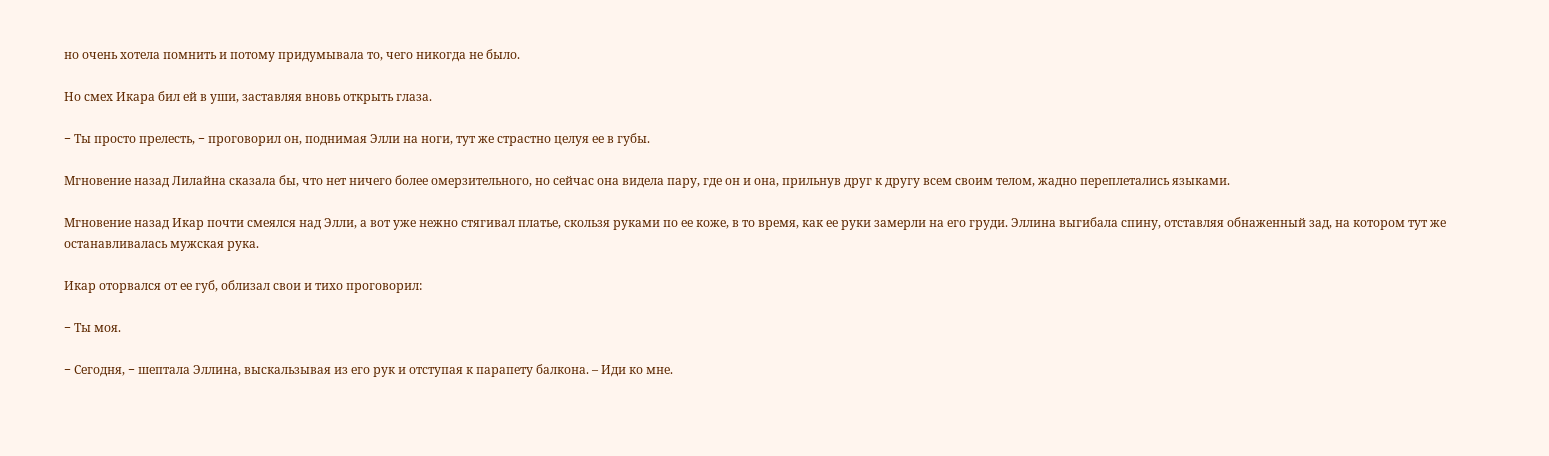но очень хотела помнить и потому придумывала то, чего никогда не было.

Но смех Икара бил ей в уши, заставляя вновь открыть глаза.

− Ты просто прелесть, − проговорил он, поднимая Элли на ноги, тут же страстно целуя ее в губы.

Мгновение назад Лилайна сказала бы, что нет ничего более омерзительного, но сейчас она видела пару, где он и она, прильнув друг к другу всем своим телом, жадно переплетались языками.

Мгновение назад Икар почти смеялся над Элли, а вот уже нежно стягивал платье, скользя руками по ее коже, в то время, как ее руки замерли на его груди. Эллина выгибала спину, отставляя обнаженный зад, на котором тут же останавливалась мужская рука.

Икар оторвался от ее губ, облизал свои и тихо проговорил:

− Ты моя.

− Сегодня, − шептала Эллина, выскальзывая из его рук и отступая к парапету балкона. – Иди ко мне.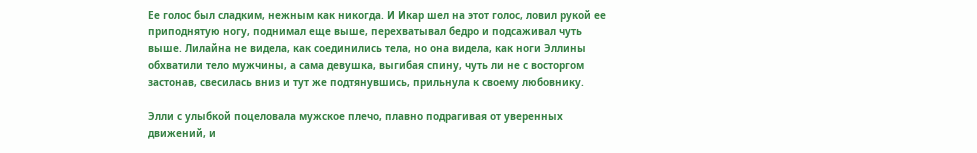Ее голос был сладким, нежным как никогда. И Икар шел на этот голос, ловил рукой ее приподнятую ногу, поднимал еще выше, перехватывал бедро и подсаживал чуть выше. Лилайна не видела, как соединились тела, но она видела, как ноги Эллины обхватили тело мужчины, а сама девушка, выгибая спину, чуть ли не с восторгом застонав, свесилась вниз и тут же подтянувшись, прильнула к своему любовнику.

Элли с улыбкой поцеловала мужское плечо, плавно подрагивая от уверенных движений, и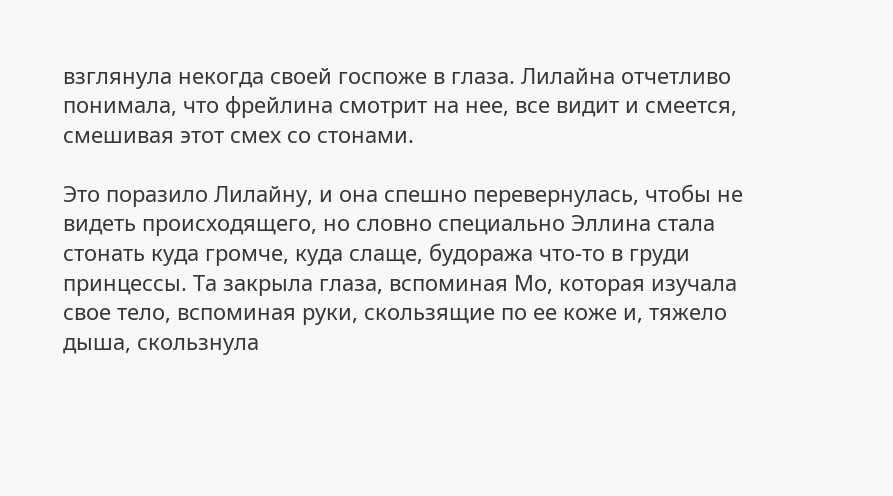взглянула некогда своей госпоже в глаза. Лилайна отчетливо понимала, что фрейлина смотрит на нее, все видит и смеется, смешивая этот смех со стонами.

Это поразило Лилайну, и она спешно перевернулась, чтобы не видеть происходящего, но словно специально Эллина стала стонать куда громче, куда слаще, будоража что-то в груди принцессы. Та закрыла глаза, вспоминая Мо, которая изучала свое тело, вспоминая руки, скользящие по ее коже и, тяжело дыша, скользнула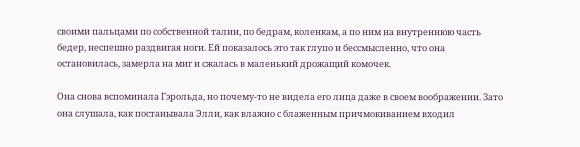своими пальцами по собственной талии, по бедрам, коленкам, а по ним на внутреннюю часть бедер, неспешно раздвигая ноги. Ей показалось это так глупо и бессмысленно, что она остановилась, замерла на миг и сжалась в маленький дрожащий комочек.

Она снова вспоминала Гэрольда, но почему-то не видела его лица даже в своем воображении. Зато она слушала, как постанывала Элли, как влажно с блаженным причмокиванием входил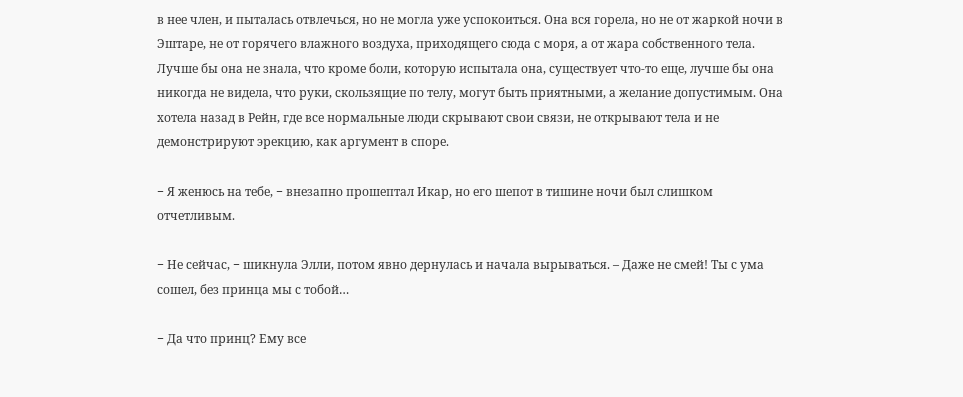в нее член, и пыталась отвлечься, но не могла уже успокоиться. Она вся горела, но не от жаркой ночи в Эштаре, не от горячего влажного воздуха, приходящего сюда с моря, а от жара собственного тела. Лучше бы она не знала, что кроме боли, которую испытала она, существует что-то еще, лучше бы она никогда не видела, что руки, скользящие по телу, могут быть приятными, а желание допустимым. Она хотела назад в Рейн, где все нормальные люди скрывают свои связи, не открывают тела и не демонстрируют эрекцию, как аргумент в споре.

− Я женюсь на тебе, − внезапно прошептал Икар, но его шепот в тишине ночи был слишком отчетливым.

− Не сейчас, − шикнула Элли, потом явно дернулась и начала вырываться. – Даже не смей! Ты с ума сошел, без принца мы с тобой…

− Да что принц? Ему все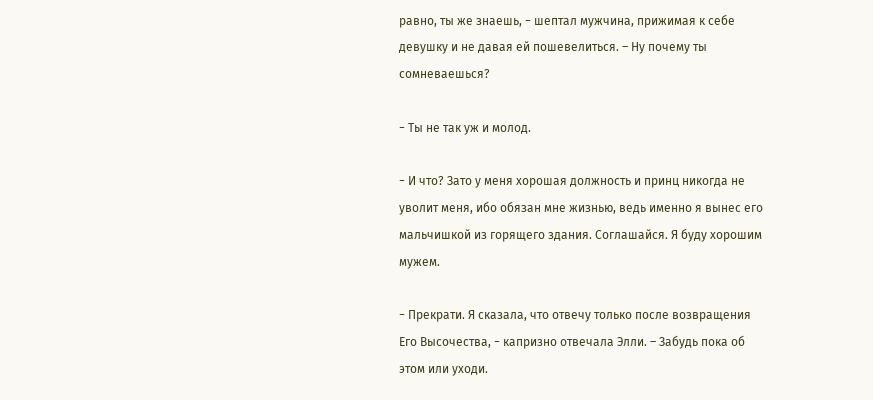равно, ты же знаешь, − шептал мужчина, прижимая к себе девушку и не давая ей пошевелиться. – Ну почему ты сомневаешься?

− Ты не так уж и молод.

− И что? Зато у меня хорошая должность и принц никогда не уволит меня, ибо обязан мне жизнью, ведь именно я вынес его мальчишкой из горящего здания. Соглашайся. Я буду хорошим мужем.

− Прекрати. Я сказала, что отвечу только после возвращения Его Высочества, − капризно отвечала Элли. – Забудь пока об этом или уходи.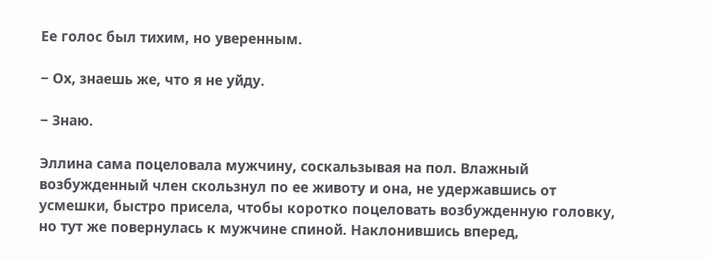Ее голос был тихим, но уверенным.

− Ох, знаешь же, что я не уйду.

− Знаю.

Эллина сама поцеловала мужчину, соскальзывая на пол. Влажный возбужденный член скользнул по ее животу и она, не удержавшись от усмешки, быстро присела, чтобы коротко поцеловать возбужденную головку, но тут же повернулась к мужчине спиной. Наклонившись вперед,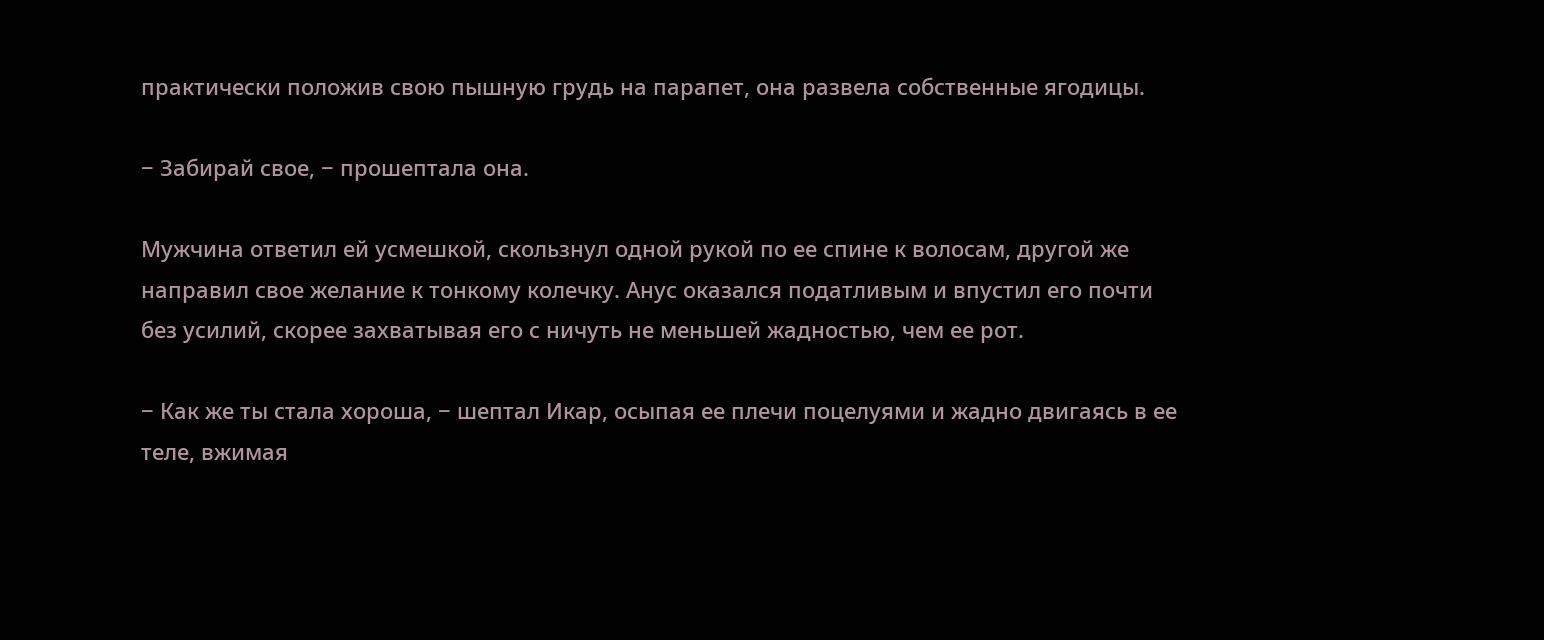практически положив свою пышную грудь на парапет, она развела собственные ягодицы.

− Забирай свое, − прошептала она.

Мужчина ответил ей усмешкой, скользнул одной рукой по ее спине к волосам, другой же направил свое желание к тонкому колечку. Анус оказался податливым и впустил его почти без усилий, скорее захватывая его с ничуть не меньшей жадностью, чем ее рот.

− Как же ты стала хороша, − шептал Икар, осыпая ее плечи поцелуями и жадно двигаясь в ее теле, вжимая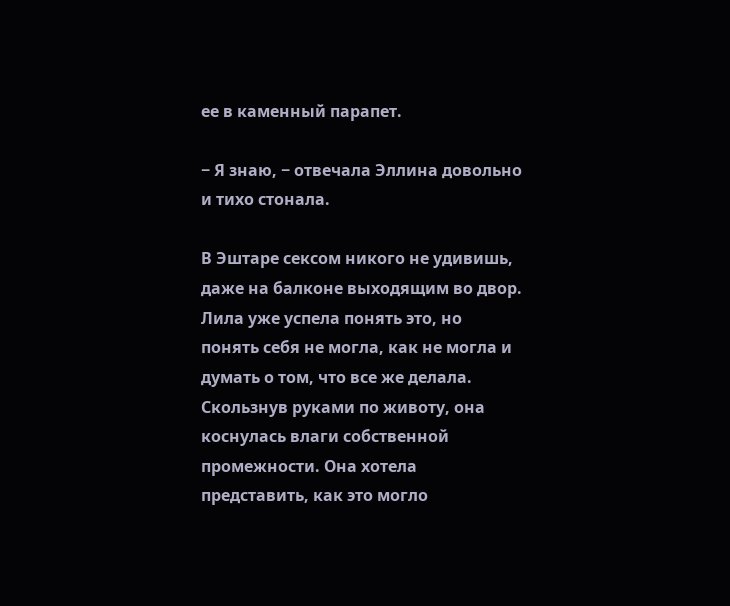ее в каменный парапет.

− Я знаю, − отвечала Эллина довольно и тихо стонала.

В Эштаре сексом никого не удивишь, даже на балконе выходящим во двор. Лила уже успела понять это, но понять себя не могла, как не могла и думать о том, что все же делала. Скользнув руками по животу, она коснулась влаги собственной промежности. Она хотела представить, как это могло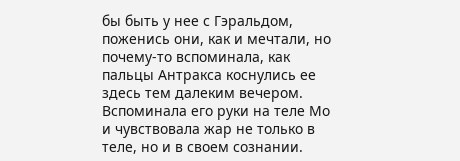бы быть у нее с Гэральдом, поженись они, как и мечтали, но почему-то вспоминала, как пальцы Антракса коснулись ее здесь тем далеким вечером. Вспоминала его руки на теле Мо и чувствовала жар не только в теле, но и в своем сознании.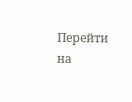Перейти на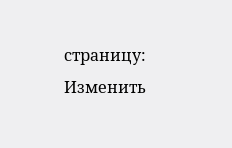страницу:
Изменить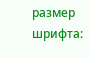размер шрифта: